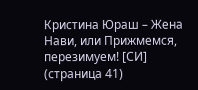Кристина Юраш – Жена Нави, или Прижмемся, перезимуем! [СИ] (страница 41)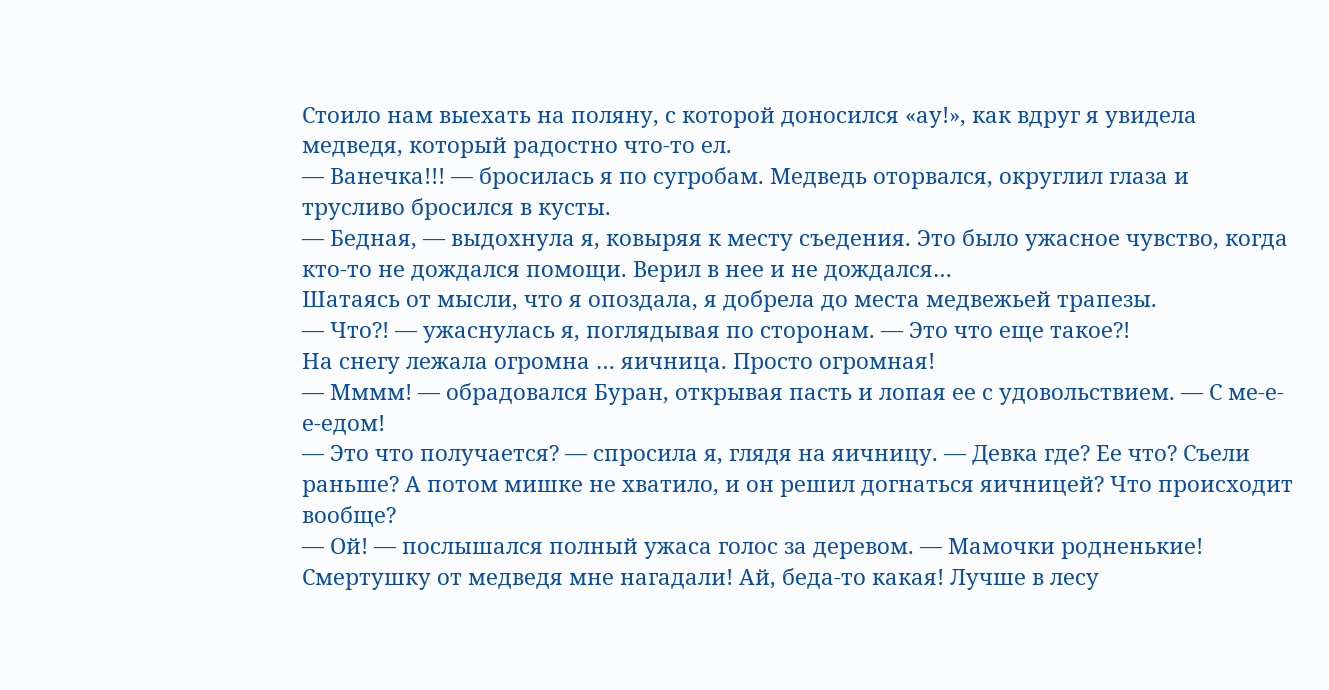Стоило нам выехать на поляну, с которой доносился «ау!», как вдруг я увидела медведя, который радостно что-то ел.
— Ванечка!!! — бросилась я по сугробам. Медведь оторвался, округлил глаза и трусливо бросился в кусты.
— Бедная, — выдохнула я, ковыряя к месту съедения. Это было ужасное чувство, когда кто-то не дождался помощи. Верил в нее и не дождался…
Шатаясь от мысли, что я опоздала, я добрела до места медвежьей трапезы.
— Что?! — ужаснулась я, поглядывая по сторонам. — Это что еще такое?!
На снегу лежала огромна … яичница. Просто огромная!
— Мммм! — обрадовался Буран, открывая пасть и лопая ее с удовольствием. — С ме-е-е-едом!
— Это что получается? — спросила я, глядя на яичницу. — Девка где? Ее что? Съели раньше? А потом мишке не хватило, и он решил догнаться яичницей? Что происходит вообще?
— Ой! — послышался полный ужаса голос за деревом. — Мамочки родненькие! Смертушку от медведя мне нагадали! Ай, беда-то какая! Лучше в лесу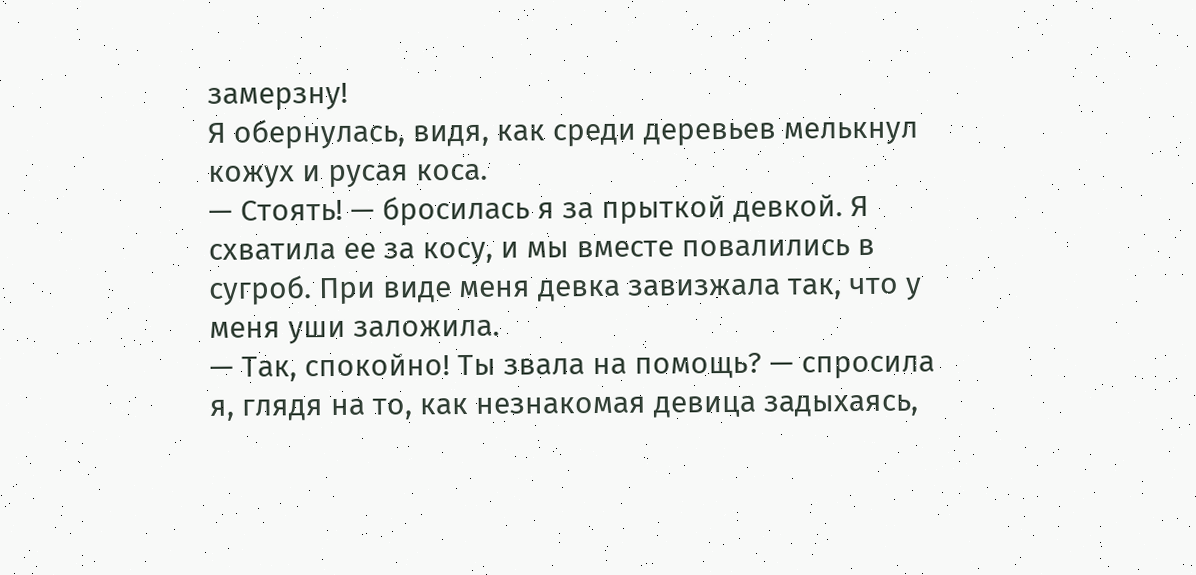замерзну!
Я обернулась, видя, как среди деревьев мелькнул кожух и русая коса.
— Стоять! — бросилась я за прыткой девкой. Я схватила ее за косу, и мы вместе повалились в сугроб. При виде меня девка завизжала так, что у меня уши заложила.
— Так, спокойно! Ты звала на помощь? — спросила я, глядя на то, как незнакомая девица задыхаясь,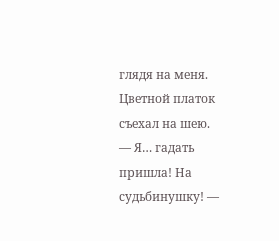глядя на меня. Цветной платок съехал на шею.
— Я… гадать пришла! На судьбинушку! —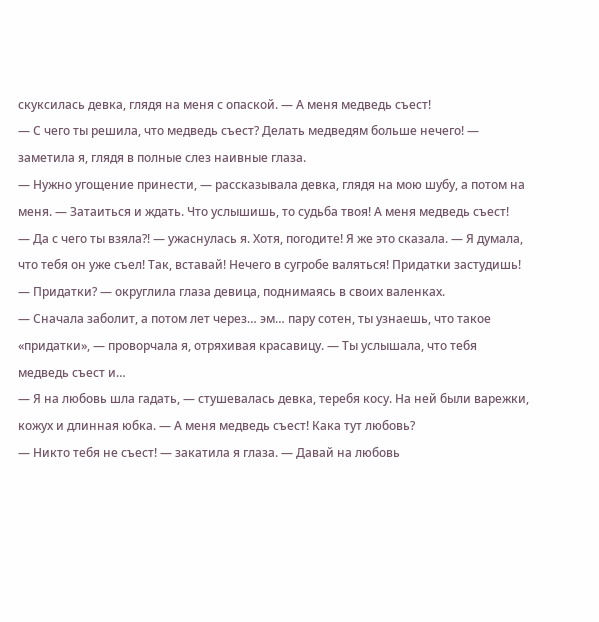скуксилась девка, глядя на меня с опаской. — А меня медведь съест!
— С чего ты решила, что медведь съест? Делать медведям больше нечего! — заметила я, глядя в полные слез наивные глаза.
— Нужно угощение принести, — рассказывала девка, глядя на мою шубу, а потом на меня. — Затаиться и ждать. Что услышишь, то судьба твоя! А меня медведь съест!
— Да с чего ты взяла?! — ужаснулась я. Хотя, погодите! Я же это сказала. — Я думала, что тебя он уже съел! Так, вставай! Нечего в сугробе валяться! Придатки застудишь!
— Придатки? — округлила глаза девица, поднимаясь в своих валенках.
— Сначала заболит, а потом лет через… эм… пару сотен, ты узнаешь, что такое «придатки», — проворчала я, отряхивая красавицу. — Ты услышала, что тебя медведь съест и…
— Я на любовь шла гадать, — стушевалась девка, теребя косу. На ней были варежки, кожух и длинная юбка. — А меня медведь съест! Кака тут любовь?
— Никто тебя не съест! — закатила я глаза. — Давай на любовь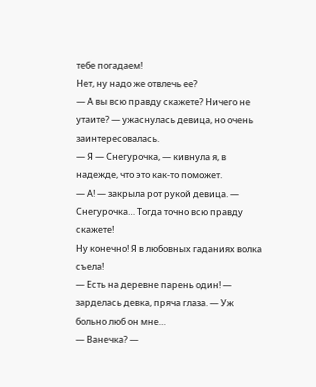тебе погадаем!
Нет, ну надо же отвлечь ее?
— А вы всю правду скажете? Ничего не утаите? — ужаснулась девица, но очень заинтересовалась.
— Я — Снегурочка, — кивнула я, в надежде, что это как-то поможет.
— А! — закрыла рот рукой девица. — Снегурочка… Тогда точно всю правду скажете!
Ну конечно! Я в любовных гаданиях волка съела!
— Есть на деревне парень один! — зарделась девка, пряча глаза. — Уж больно люб он мне…
— Ванечка? —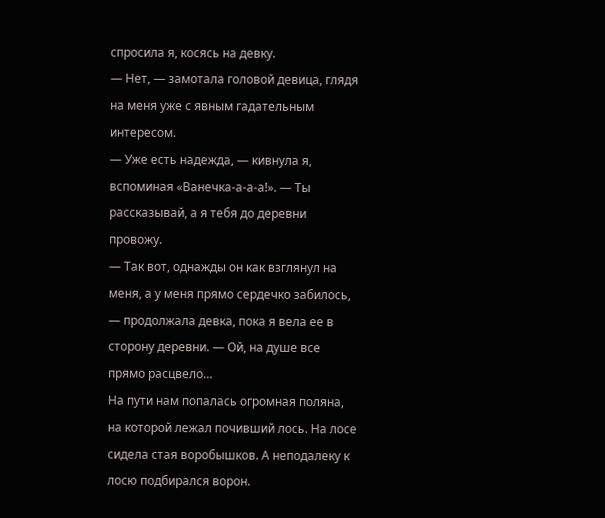спросила я, косясь на девку.
— Нет, — замотала головой девица, глядя на меня уже с явным гадательным интересом.
— Уже есть надежда, — кивнула я, вспоминая «Ванечка-а-а-а!». — Ты рассказывай, а я тебя до деревни провожу.
— Так вот, однажды он как взглянул на меня, а у меня прямо сердечко забилось, — продолжала девка, пока я вела ее в сторону деревни. — Ой, на душе все прямо расцвело…
На пути нам попалась огромная поляна, на которой лежал почивший лось. На лосе сидела стая воробышков. А неподалеку к лосю подбирался ворон.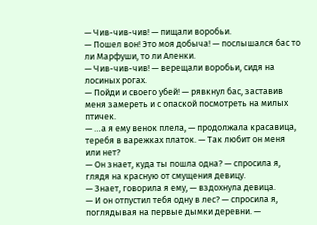— Чив-чив-чив! — пищали воробьи.
— Пошел вон! Это моя добыча! — послышался бас то ли Марфуши, то ли Аленки.
— Чив-чив-чив! — верещали воробьи, сидя на лосиных рогах.
— Пойди и своего убей! — рявкнул бас, заставив меня замереть и с опаской посмотреть на милых птичек.
— …а я ему венок плела, — продолжала красавица, теребя в варежках платок. — Так любит он меня или нет?
— Он знает, куда ты пошла одна? — спросила я, глядя на красную от смущения девицу.
— Знает, говорила я ему, — вздохнула девица.
— И он отпустил тебя одну в лес? — спросила я, поглядывая на первые дымки деревни. —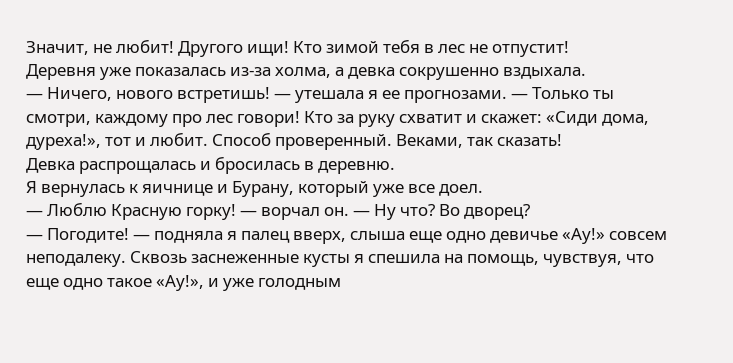Значит, не любит! Другого ищи! Кто зимой тебя в лес не отпустит!
Деревня уже показалась из-за холма, а девка сокрушенно вздыхала.
— Ничего, нового встретишь! — утешала я ее прогнозами. — Только ты смотри, каждому про лес говори! Кто за руку схватит и скажет: «Сиди дома, дуреха!», тот и любит. Способ проверенный. Веками, так сказать!
Девка распрощалась и бросилась в деревню.
Я вернулась к яичнице и Бурану, который уже все доел.
— Люблю Красную горку! — ворчал он. — Ну что? Во дворец?
— Погодите! — подняла я палец вверх, слыша еще одно девичье «Ау!» совсем неподалеку. Сквозь заснеженные кусты я спешила на помощь, чувствуя, что еще одно такое «Ау!», и уже голодным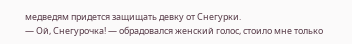медведям придется защищать девку от Снегурки.
— Ой, Снегурочка! — обрадовался женский голос, стоило мне только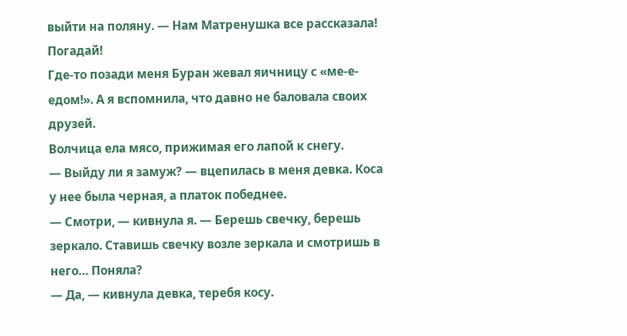выйти на поляну. — Нам Матренушка все рассказала! Погадай!
Где-то позади меня Буран жевал яичницу с «ме-е-едом!». А я вспомнила, что давно не баловала своих друзей.
Волчица ела мясо, прижимая его лапой к снегу.
— Выйду ли я замуж? — вцепилась в меня девка. Коса у нее была черная, а платок победнее.
— Смотри, — кивнула я. — Берешь свечку, берешь зеркало. Ставишь свечку возле зеркала и смотришь в него… Поняла?
— Да, — кивнула девка, теребя косу.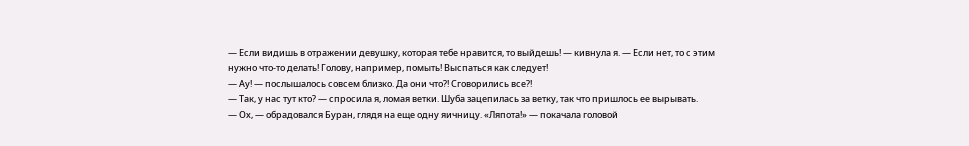— Если видишь в отражении девушку, которая тебе нравится, то выйдешь! — кивнула я. — Если нет, то с этим нужно что-то делать! Голову, например, помыть! Выспаться как следует!
— Ау! — послышалось совсем близко. Да они что?! Сговорились все?!
— Так, у нас тут кто? — спросила я, ломая ветки. Шуба зацепилась за ветку, так что пришлось ее вырывать.
— Ох, — обрадовался Буран, глядя на еще одну яичницу. «Ляпота!» — покачала головой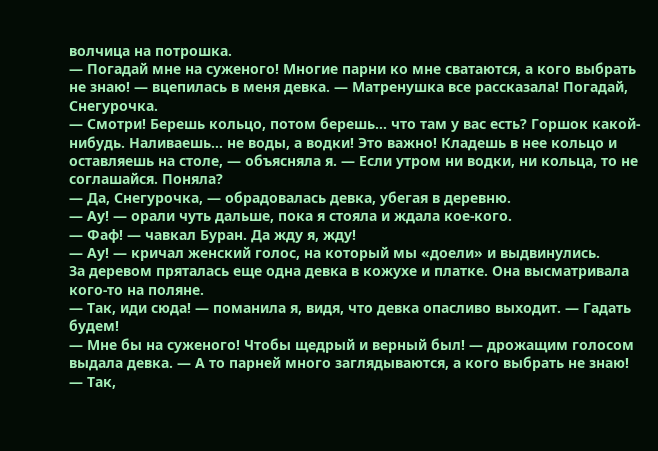волчица на потрошка.
— Погадай мне на суженого! Многие парни ко мне сватаются, а кого выбрать не знаю! — вцепилась в меня девка. — Матренушка все рассказала! Погадай, Снегурочка.
— Смотри! Берешь кольцо, потом берешь… что там у вас есть? Горшок какой-нибудь. Наливаешь… не воды, а водки! Это важно! Кладешь в нее кольцо и оставляешь на столе, — объясняла я. — Если утром ни водки, ни кольца, то не соглашайся. Поняла?
— Да, Снегурочка, — обрадовалась девка, убегая в деревню.
— Ау! — орали чуть дальше, пока я стояла и ждала кое-кого.
— Фаф! — чавкал Буран. Да жду я, жду!
— Ау! — кричал женский голос, на который мы «доели» и выдвинулись.
За деревом пряталась еще одна девка в кожухе и платке. Она высматривала кого-то на поляне.
— Так, иди сюда! — поманила я, видя, что девка опасливо выходит. — Гадать будем!
— Мне бы на суженого! Чтобы щедрый и верный был! — дрожащим голосом выдала девка. — А то парней много заглядываются, а кого выбрать не знаю!
— Так,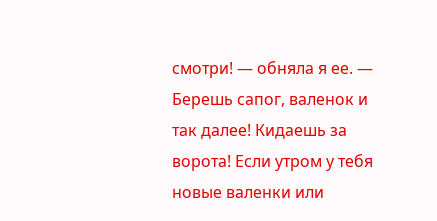смотри! — обняла я ее. — Берешь сапог, валенок и так далее! Кидаешь за ворота! Если утром у тебя новые валенки или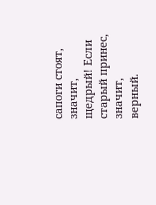сапоги стоят, значит, щедрый! Если старый принес, значит, верный.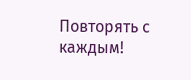Повторять с каждым!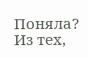Поняла? Из тех,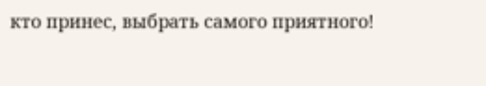кто принес, выбрать самого приятного!